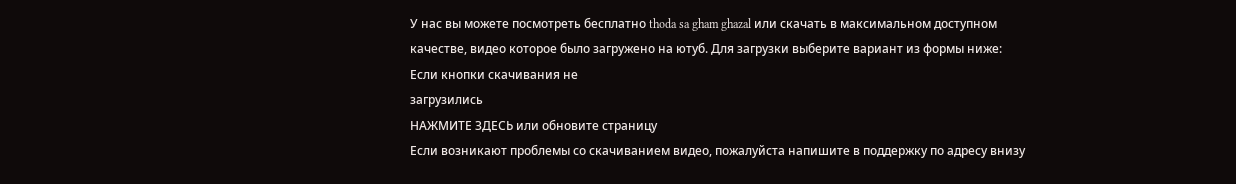У нас вы можете посмотреть бесплатно thoda sa gham ghazal или скачать в максимальном доступном качестве, видео которое было загружено на ютуб. Для загрузки выберите вариант из формы ниже:
Если кнопки скачивания не
загрузились
НАЖМИТЕ ЗДЕСЬ или обновите страницу
Если возникают проблемы со скачиванием видео, пожалуйста напишите в поддержку по адресу внизу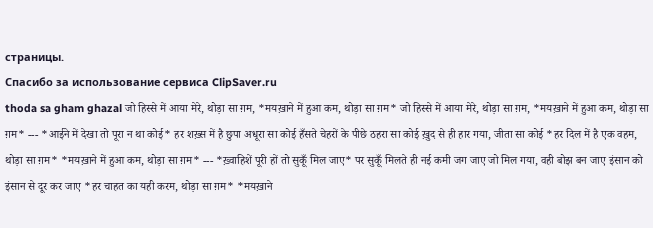страницы.
Спасибо за использование сервиса ClipSaver.ru
thoda sa gham ghazal जो हिस्से में आया मेरे, थोड़ा सा ग़म, *मयख़ाने में हुआ कम, थोड़ा सा ग़म* जो हिस्से में आया मेरे, थोड़ा सा ग़म, *मयख़ाने में हुआ कम, थोड़ा सा ग़म* --- *आईने में देखा तो पूरा न था कोई* हर शख़्स में है छुपा अधूरा सा कोई हँसते चेहरों के पीछे ठहरा सा कोई ख़ुद से ही हार गया, जीता सा कोई *हर दिल में है एक वहम, थोड़ा सा ग़म* *मयख़ाने में हुआ कम, थोड़ा सा ग़म* --- *ख़्वाहिशें पूरी हों तो सुकूँ मिल जाए* पर सुकूँ मिलते ही नई कमी जग जाए जो मिल गया, वही बोझ बन जाए इंसान को इंसान से दूर कर जाए *हर चाहत का यही करम, थोड़ा सा ग़म* *मयख़ाने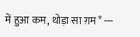में हुआ कम, थोड़ा सा ग़म* ---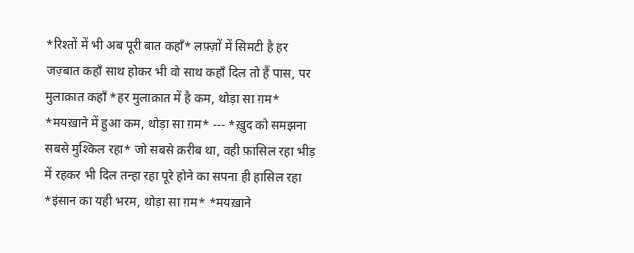*रिश्तों में भी अब पूरी बात कहाँ* लफ़्ज़ों में सिमटी है हर जज़्बात कहाँ साथ होकर भी वो साथ कहाँ दिल तो हैं पास, पर मुलाक़ात कहाँ *हर मुलाक़ात में है कम, थोड़ा सा ग़म* *मयख़ाने में हुआ कम, थोड़ा सा ग़म* --- *ख़ुद को समझना सबसे मुश्किल रहा* जो सबसे क़रीब था, वही फ़ासिल रहा भीड़ में रहकर भी दिल तन्हा रहा पूरे होने का सपना ही हासिल रहा *इंसान का यही भरम, थोड़ा सा ग़म* *मयख़ाने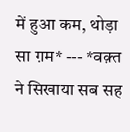में हुआ कम, थोड़ा सा ग़म* --- *वक़्त ने सिखाया सब सह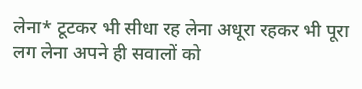लेना* टूटकर भी सीधा रह लेना अधूरा रहकर भी पूरा लग लेना अपने ही सवालों को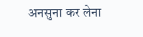अनसुना कर लेना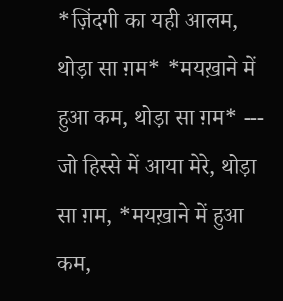*ज़िंदगी का यही आलम, थोड़ा सा ग़म* *मयख़ाने में हुआ कम, थोड़ा सा ग़म* --- जो हिस्से में आया मेरे, थोड़ा सा ग़म, *मयख़ाने में हुआ कम,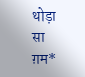थोड़ा सा ग़म*